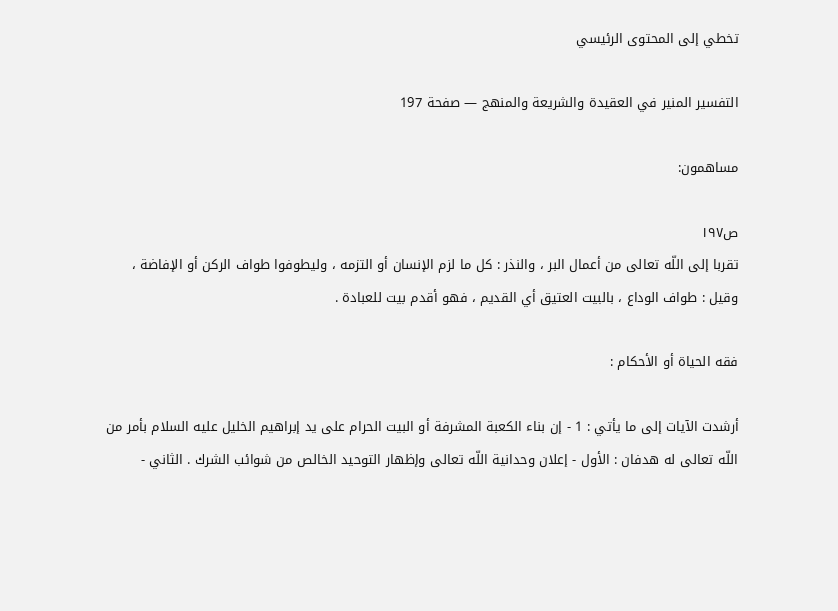تخطي إلى المحتوى الرئيسي

التفسير المنير في العقيدة والشريعة والمنهج — صفحة 197

مساهمون:

ص١٩٧
تقربا إلى اللّه تعالى من أعمال البر ، والنذر : كل ما لزم الإنسان أو التزمه ، وليطوفوا طواف الركن أو الإفاضة ، وقيل : طواف الوداع ، بالبيت العتيق أي القديم ، فهو أقدم بيت للعبادة .

فقه الحياة أو الأحكام :

أرشدت الآيات إلى ما يأتي : 1 - إن بناء الكعبة المشرفة أو البيت الحرام على يد إبراهيم الخليل عليه السلام بأمر من اللّه تعالى له هدفان : الأول - إعلان وحدانية اللّه تعالى وإظهار التوحيد الخالص من شوائب الشرك . الثاني -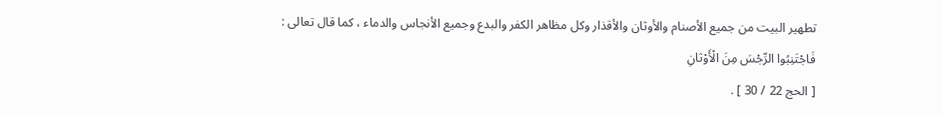تطهير البيت من جميع الأصنام والأوثان والأقذار وكل مظاهر الكفر والبدع وجميع الأنجاس والدماء ، كما قال تعالى :
فَاجْتَنِبُوا الرِّجْسَ مِنَ الْأَوْثانِ
[ الحج 22 / 30 ] .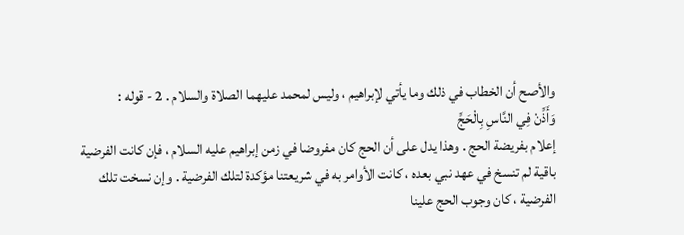والأصح أن الخطاب في ذلك وما يأتي لإبراهيم ، وليس لمحمد عليهما الصلاة والسلام . 2 - قوله :
وَأَذِّنْ فِي النَّاسِ بِالْحَجِّ
إعلام بفريضة الحج . وهذا يدل على أن الحج كان مفروضا في زمن إبراهيم عليه السلام ، فإن كانت الفرضية باقية لم تنسخ في عهد نبي بعده ، كانت الأوامر به في شريعتنا مؤكدة لتلك الفرضية . وإن نسخت تلك الفرضية ، كان وجوب الحج علينا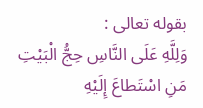بقوله تعالى :
وَلِلَّهِ عَلَى النَّاسِ حِجُّ الْبَيْتِ مَنِ اسْتَطاعَ إِلَيْهِ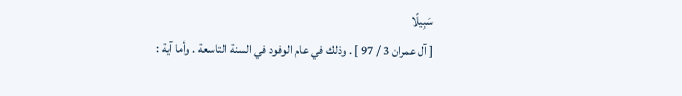سَبِيلًا
[ آل عمران 3 / 97 ] . وذلك في عام الوفود في السنة التاسعة . وأما آية :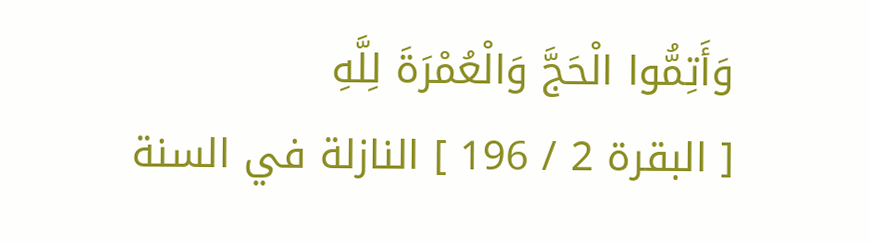وَأَتِمُّوا الْحَجَّ وَالْعُمْرَةَ لِلَّهِ
[ البقرة 2 / 196 ] النازلة في السنة